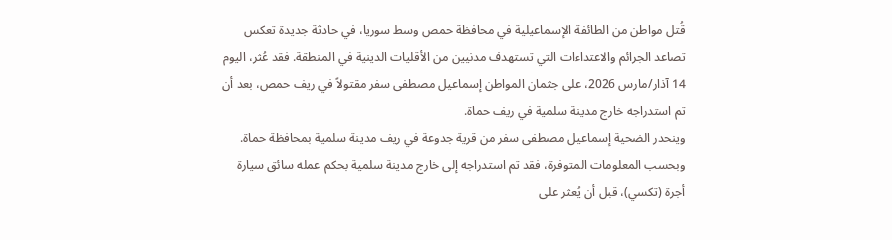قُتل مواطن من الطائفة الإسماعيلية في محافظة حمص وسط سوريا، في حادثة جديدة تعكس تصاعد الجرائم والاعتداءات التي تستهدف مدنيين من الأقليات الدينية في المنطقة. فقد عُثر، اليوم 14 آذار/مارس 2026، على جثمان المواطن إسماعيل مصطفى سفر مقتولاً في ريف حمص، بعد أن تم استدراجه خارج مدينة سلمية في ريف حماة.
وينحدر الضحية إسماعيل مصطفى سفر من قرية جدوعة في ريف مدينة سلمية بمحافظة حماة. وبحسب المعلومات المتوفرة، فقد تم استدراجه إلى خارج مدينة سلمية بحكم عمله سائق سيارة أجرة (تكسي)، قبل أن يُعثر على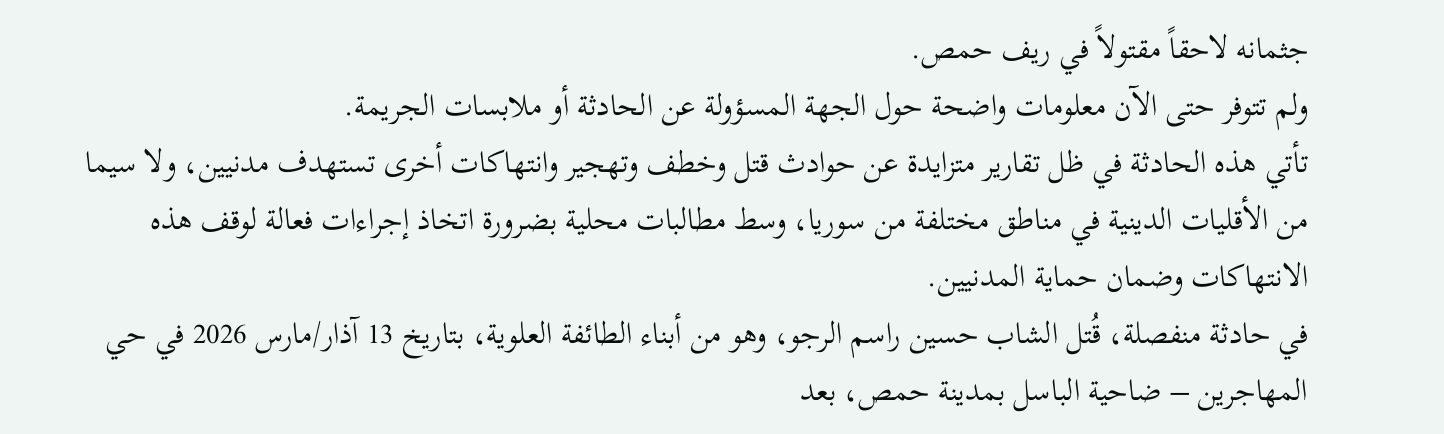جثمانه لاحقاً مقتولاً في ريف حمص.
ولم تتوفر حتى الآن معلومات واضحة حول الجهة المسؤولة عن الحادثة أو ملابسات الجريمة.
تأتي هذه الحادثة في ظل تقارير متزايدة عن حوادث قتل وخطف وتهجير وانتهاكات أخرى تستهدف مدنيين، ولا سيما من الأقليات الدينية في مناطق مختلفة من سوريا، وسط مطالبات محلية بضرورة اتخاذ إجراءات فعالة لوقف هذه الانتهاكات وضمان حماية المدنيين.
في حادثة منفصلة، قُتل الشاب حسين راسم الرجو، وهو من أبناء الطائفة العلوية، بتاريخ 13 آذار/مارس 2026 في حي المهاجرين – ضاحية الباسل بمدينة حمص، بعد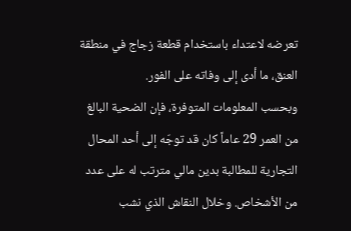تعرضه لاعتداء باستخدام قطعة زجاج في منطقة العنق، ما أدى إلى وفاته على الفور.
وبحسب المعلومات المتوفرة، فإن الضحية البالغ من العمر 29 عاماً كان قد توجّه إلى أحد المحال التجارية للمطالبة بدين مالي مترتب له على عدد من الأشخاص. وخلال النقاش الذي نشب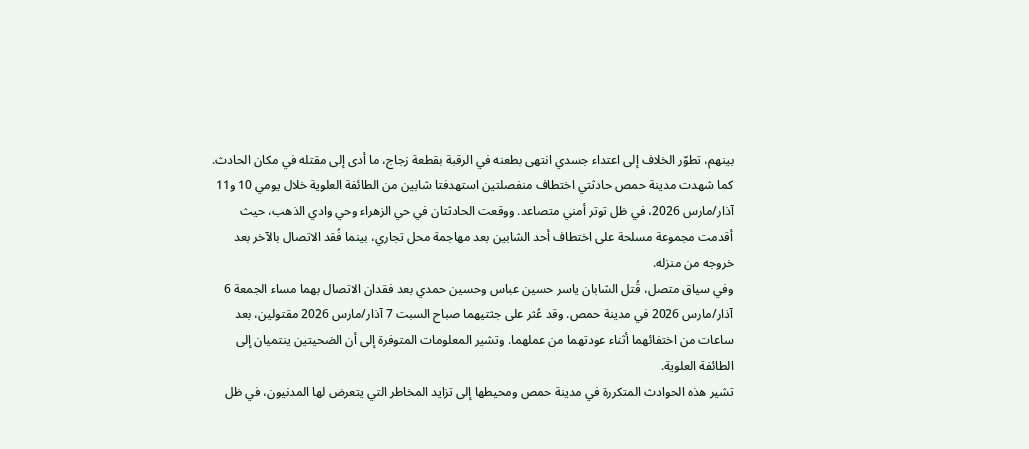بينهم، تطوّر الخلاف إلى اعتداء جسدي انتهى بطعنه في الرقبة بقطعة زجاج، ما أدى إلى مقتله في مكان الحادث.
كما شهدت مدينة حمص حادثتي اختطاف منفصلتين استهدفتا شابين من الطائفة العلوية خلال يومي 10 و11 آذار/مارس 2026، في ظل توتر أمني متصاعد. ووقعت الحادثتان في حي الزهراء وحي وادي الذهب، حيث أقدمت مجموعة مسلحة على اختطاف أحد الشابين بعد مهاجمة محل تجاري، بينما فُقد الاتصال بالآخر بعد خروجه من منزله.
وفي سياق متصل، قُتل الشابان ياسر حسين عباس وحسين حمدي بعد فقدان الاتصال بهما مساء الجمعة 6 آذار/مارس 2026 في مدينة حمص. وقد عُثر على جثتيهما صباح السبت 7 آذار/مارس 2026 مقتولين، بعد ساعات من اختفائهما أثناء عودتهما من عملهما. وتشير المعلومات المتوفرة إلى أن الضحيتين ينتميان إلى الطائفة العلوية.
تشير هذه الحوادث المتكررة في مدينة حمص ومحيطها إلى تزايد المخاطر التي يتعرض لها المدنيون، في ظل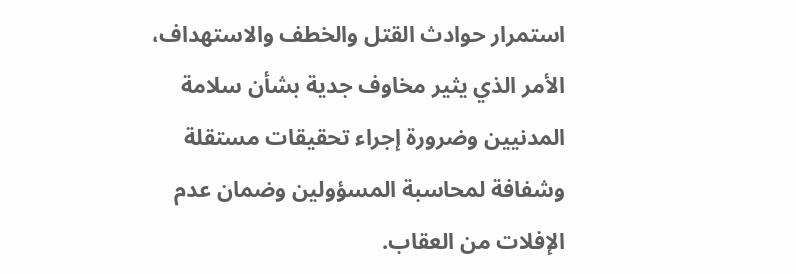استمرار حوادث القتل والخطف والاستهداف، الأمر الذي يثير مخاوف جدية بشأن سلامة المدنيين وضرورة إجراء تحقيقات مستقلة وشفافة لمحاسبة المسؤولين وضمان عدم الإفلات من العقاب.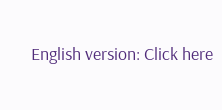English version: Click here